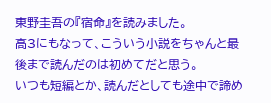東野圭吾の『宿命』を読みました。
高3にもなって、こういう小説をちゃんと最後まで読んだのは初めてだと思う。
いつも短編とか、読んだとしても途中で諦め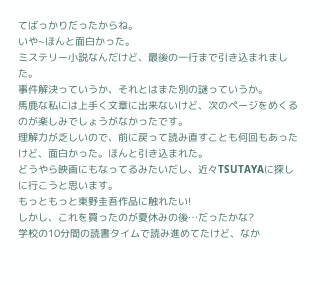てばっかりだったからね。
いや~ほんと面白かった。
ミステリー小説なんだけど、最後の一行まで引き込まれました。
事件解決っていうか、それとはまた別の謎っていうか。
馬鹿な私には上手く文章に出来ないけど、次のページをめくるのが楽しみでしょうがなかったです。
理解力が乏しいので、前に戻って読み直すことも何回もあったけど、面白かった。ほんと引き込まれた。
どうやら映画にもなってるみたいだし、近々TSUTAYAに探しに行こうと思います。
もっともっと東野圭吾作品に触れたい!
しかし、これを買ったのが夏休みの後…だったかな?
学校の10分間の読書タイムで読み進めてたけど、なか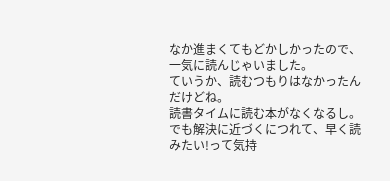なか進まくてもどかしかったので、一気に読んじゃいました。
ていうか、読むつもりはなかったんだけどね。
読書タイムに読む本がなくなるし。
でも解決に近づくにつれて、早く読みたい!って気持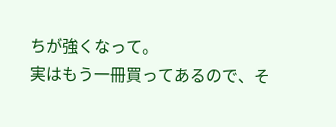ちが強くなって。
実はもう一冊買ってあるので、そ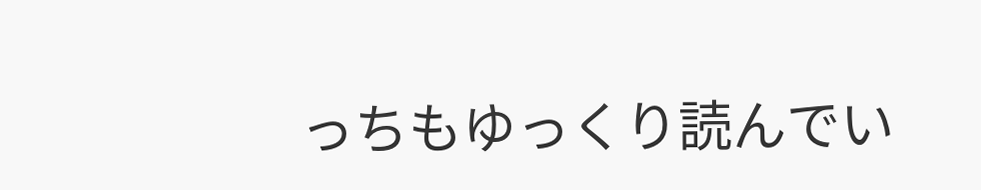っちもゆっくり読んでい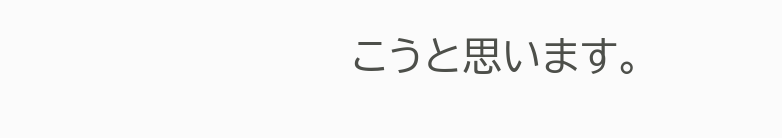こうと思います。